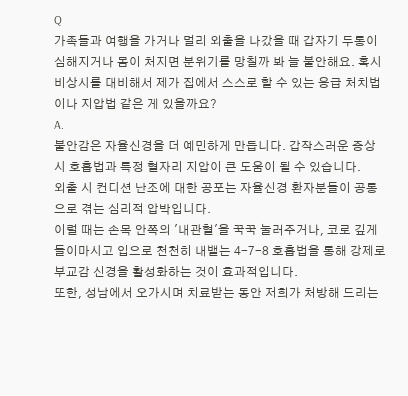Q
가족들과 여행을 가거나 멀리 외출을 나갔을 때 갑자기 두통이 심해지거나 몸이 처지면 분위기를 망칠까 봐 늘 불안해요. 혹시 비상시를 대비해서 제가 집에서 스스로 할 수 있는 응급 처치법이나 지압법 같은 게 있을까요?
A.
불안감은 자율신경을 더 예민하게 만듭니다. 갑작스러운 증상 시 호흡법과 특정 혈자리 지압이 큰 도움이 될 수 있습니다.
외출 시 컨디션 난조에 대한 공포는 자율신경 환자분들이 공통으로 겪는 심리적 압박입니다.
이럴 때는 손목 안쪽의 '내관혈'을 꾹꾹 눌러주거나, 코로 깊게 들이마시고 입으로 천천히 내뱉는 4-7-8 호흡법을 통해 강제로 부교감 신경을 활성화하는 것이 효과적입니다.
또한, 성남에서 오가시며 치료받는 동안 저희가 처방해 드리는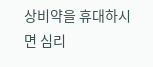상비약을 휴대하시면 심리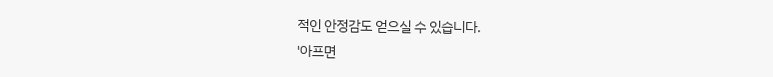적인 안정감도 얻으실 수 있습니다.
'아프면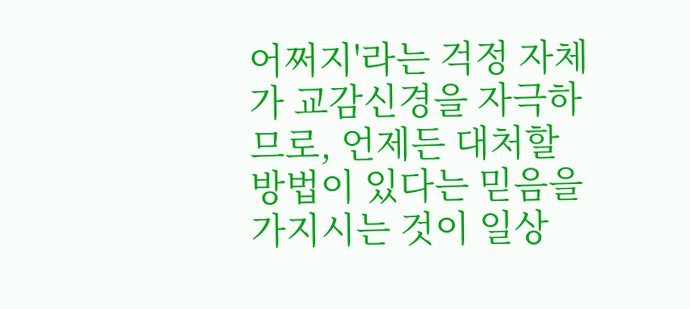어쩌지'라는 걱정 자체가 교감신경을 자극하므로, 언제든 대처할 방법이 있다는 믿음을 가지시는 것이 일상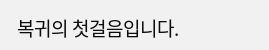복귀의 첫걸음입니다.